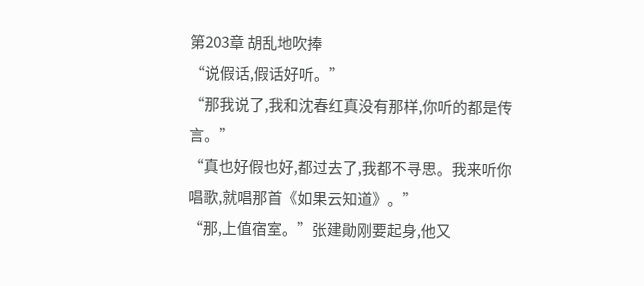第203章 胡乱地吹捧
“说假话,假话好听。”
“那我说了,我和沈春红真没有那样,你听的都是传言。”
“真也好假也好,都过去了,我都不寻思。我来听你唱歌,就唱那首《如果云知道》。”
“那,上值宿室。”张建勛刚要起身,他又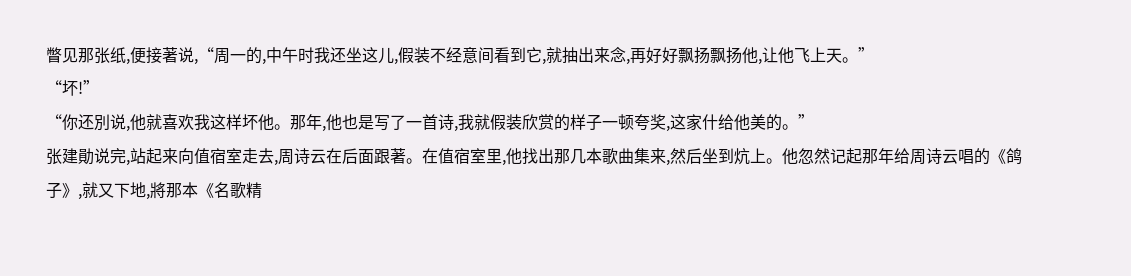瞥见那张纸,便接著说,“周一的,中午时我还坐这儿,假装不经意间看到它,就抽出来念,再好好飘扬飘扬他,让他飞上天。”
“坏!”
“你还別说,他就喜欢我这样坏他。那年,他也是写了一首诗,我就假装欣赏的样子一顿夸奖,这家什给他美的。”
张建勛说完,站起来向值宿室走去,周诗云在后面跟著。在值宿室里,他找出那几本歌曲集来,然后坐到炕上。他忽然记起那年给周诗云唱的《鸽子》,就又下地,將那本《名歌精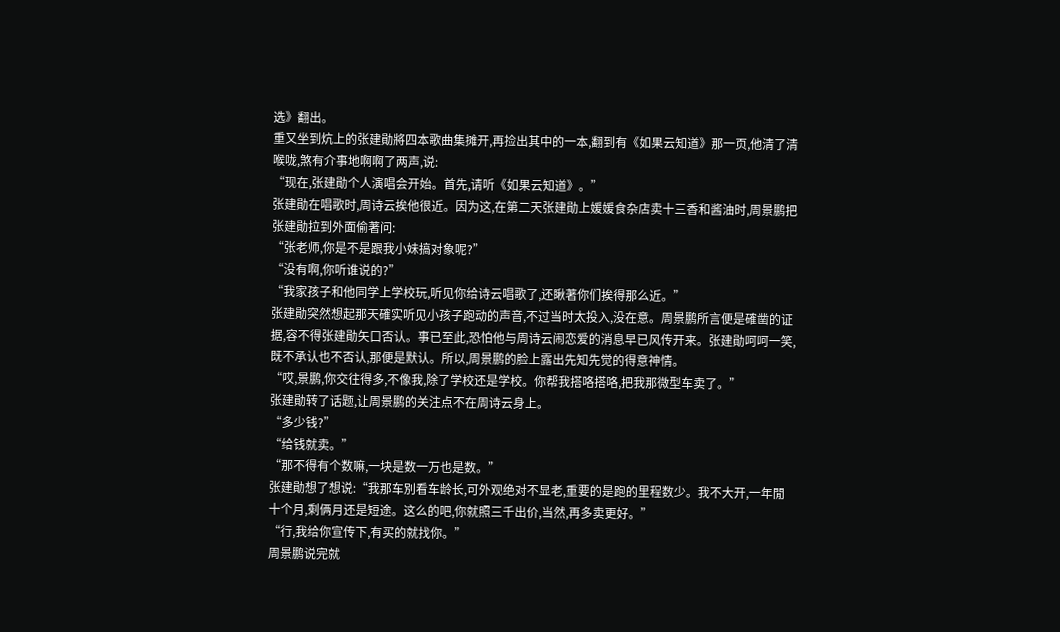选》翻出。
重又坐到炕上的张建勛將四本歌曲集摊开,再捡出其中的一本,翻到有《如果云知道》那一页,他清了清喉咙,煞有介事地啊啊了两声,说:
“现在,张建勛个人演唱会开始。首先,请听《如果云知道》。”
张建勛在唱歌时,周诗云挨他很近。因为这,在第二天张建勛上媛媛食杂店卖十三香和酱油时,周景鹏把张建勛拉到外面偷著问:
“张老师,你是不是跟我小妹搞对象呢?”
“没有啊,你听谁说的?”
“我家孩子和他同学上学校玩,听见你给诗云唱歌了,还瞅著你们挨得那么近。”
张建勛突然想起那天確实听见小孩子跑动的声音,不过当时太投入,没在意。周景鹏所言便是確凿的证据,容不得张建勛矢口否认。事已至此,恐怕他与周诗云闹恋爱的消息早已风传开来。张建勛呵呵一笑,既不承认也不否认,那便是默认。所以,周景鹏的脸上露出先知先觉的得意神情。
“哎,景鹏,你交往得多,不像我,除了学校还是学校。你帮我搭咯搭咯,把我那微型车卖了。”
张建勛转了话题,让周景鹏的关注点不在周诗云身上。
“多少钱?”
“给钱就卖。”
“那不得有个数嘛,一块是数一万也是数。”
张建勛想了想说:“我那车別看车龄长,可外观绝对不显老,重要的是跑的里程数少。我不大开,一年閒十个月,剩俩月还是短途。这么的吧,你就照三千出价,当然,再多卖更好。”
“行,我给你宣传下,有买的就找你。”
周景鹏说完就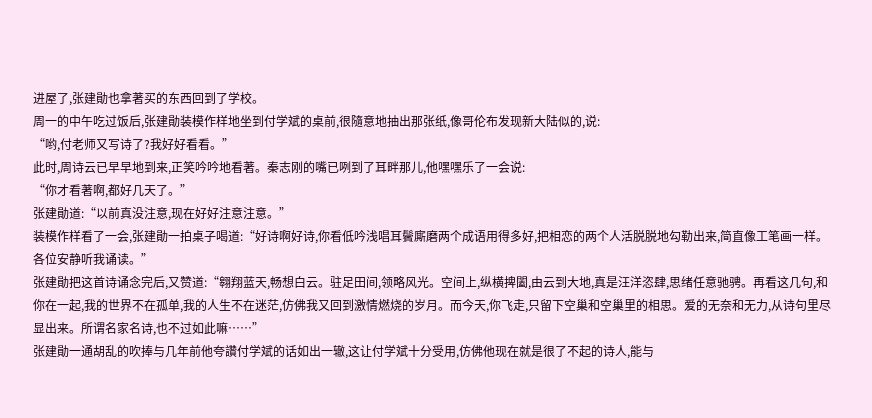进屋了,张建勛也拿著买的东西回到了学校。
周一的中午吃过饭后,张建勛装模作样地坐到付学斌的桌前,很隨意地抽出那张纸,像哥伦布发现新大陆似的,说:
“哟,付老师又写诗了?我好好看看。”
此时,周诗云已早早地到来,正笑吟吟地看著。秦志刚的嘴已咧到了耳畔那儿,他嘿嘿乐了一会说:
“你才看著啊,都好几天了。”
张建勛道:“以前真没注意,现在好好注意注意。”
装模作样看了一会,张建勛一拍桌子喝道:“好诗啊好诗,你看低吟浅唱耳鬢廝磨两个成语用得多好,把相恋的两个人活脱脱地勾勒出来,简直像工笔画一样。各位安静听我诵读。”
张建勛把这首诗诵念完后,又赞道:“翱翔蓝天,畅想白云。驻足田间,领略风光。空间上,纵横捭闔,由云到大地,真是汪洋恣肆,思绪任意驰骋。再看这几句,和你在一起,我的世界不在孤单,我的人生不在迷茫,仿佛我又回到激情燃烧的岁月。而今天,你飞走,只留下空巢和空巢里的相思。爱的无奈和无力,从诗句里尽显出来。所谓名家名诗,也不过如此嘛……”
张建勛一通胡乱的吹捧与几年前他夸讚付学斌的话如出一辙,这让付学斌十分受用,仿佛他现在就是很了不起的诗人,能与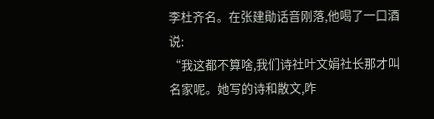李杜齐名。在张建勛话音刚落,他喝了一口酒说:
“我这都不算啥,我们诗社叶文娟社长那才叫名家呢。她写的诗和散文,咋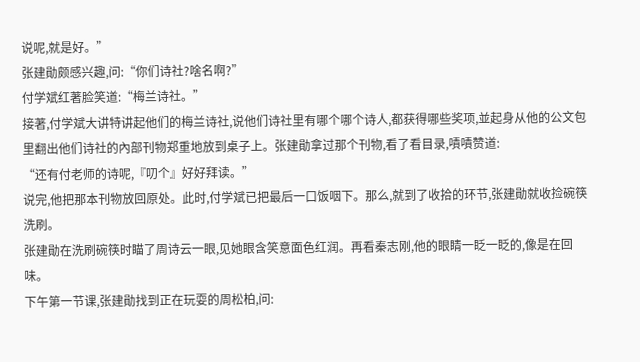说呢,就是好。”
张建勛颇感兴趣,问:“你们诗社?啥名啊?”
付学斌红著脸笑道:“梅兰诗社。”
接著,付学斌大讲特讲起他们的梅兰诗社,说他们诗社里有哪个哪个诗人,都获得哪些奖项,並起身从他的公文包里翻出他们诗社的內部刊物郑重地放到桌子上。张建勛拿过那个刊物,看了看目录,嘖嘖赞道:
“还有付老师的诗呢,『叨个』好好拜读。”
说完,他把那本刊物放回原处。此时,付学斌已把最后一口饭咽下。那么,就到了收拾的环节,张建勛就收捡碗筷洗刷。
张建勛在洗刷碗筷时瞄了周诗云一眼,见她眼含笑意面色红润。再看秦志刚,他的眼睛一眨一眨的,像是在回味。
下午第一节课,张建勛找到正在玩耍的周松柏,问: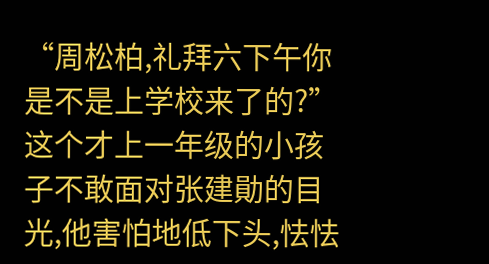“周松柏,礼拜六下午你是不是上学校来了的?”
这个才上一年级的小孩子不敢面对张建勛的目光,他害怕地低下头,怯怯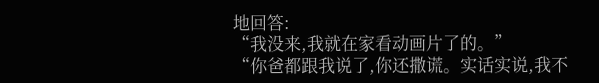地回答:
“我没来,我就在家看动画片了的。”
“你爸都跟我说了,你还撒谎。实话实说,我不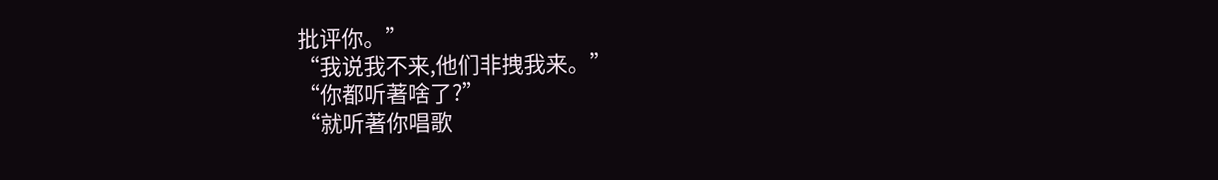批评你。”
“我说我不来,他们非拽我来。”
“你都听著啥了?”
“就听著你唱歌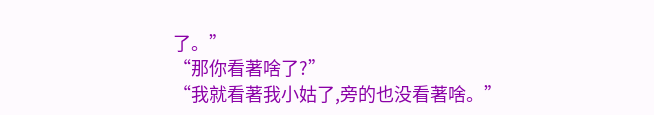了。”
“那你看著啥了?”
“我就看著我小姑了,旁的也没看著啥。”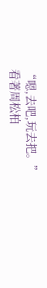“嗯,去吧,玩去把。”
看著周松柏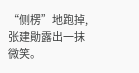“侧楞”地跑掉,张建勛露出一抹微笑。